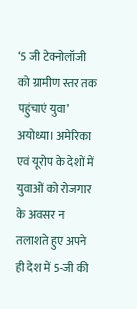‘5 जी टेक्नोलॉजी को ग्रामीण स्तर तक पहुंचाएं युवा’
अयोध्या। अमेरिका एवं यूरोप के देशों में युवाओं को रोजगार के अवसर न तलाशते हुए अपने ही देश में 5-जी की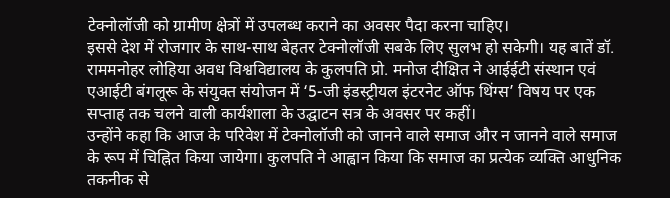टेक्नोलॉजी को ग्रामीण क्षेत्रों में उपलब्ध कराने का अवसर पैदा करना चाहिए।
इससे देश में रोजगार के साथ-साथ बेहतर टेक्नोलॉजी सबके लिए सुलभ हो सकेगी। यह बातें डॉ. राममनोहर लोहिया अवध विश्वविद्यालय के कुलपति प्रो. मनोज दीक्षित ने आईईटी संस्थान एवं एआईटी बंगलूरू के संयुक्त संयोजन में ‘5-जी इंडस्ट्रीयल इंटरनेट ऑफ थिंग्स’ विषय पर एक सप्ताह तक चलने वाली कार्यशाला के उद्घाटन सत्र के अवसर पर कहीं।
उन्होंने कहा कि आज के परिवेश में टेक्नोलॉजी को जानने वाले समाज और न जानने वाले समाज के रूप में चिह्नित किया जायेगा। कुलपति ने आह्वान किया कि समाज का प्रत्येक व्यक्ति आधुनिक तकनीक से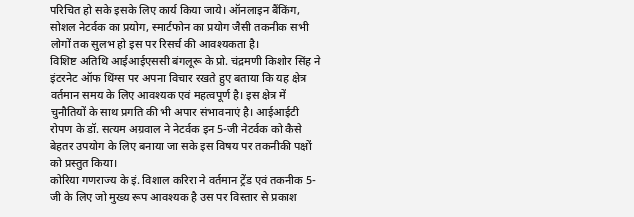परिचित हो सके इसके लिए कार्य किया जाये। ऑनलाइन बैंकिंग, सोशल नेटर्वक का प्रयोग, स्मार्टफोन का प्रयोग जैसी तकनीक सभी लोगों तक सुलभ हो इस पर रिसर्च की आवश्यकता है।
विशिष्ट अतिथि आईआईएससी बंगलूरू के प्रो. चंद्रमणी किशोर सिंह ने इंटरनेट ऑफ थिंग्स पर अपना विचार रखते हुए बताया कि यह क्षेत्र वर्तमान समय के लिए आवश्यक एवं महत्वपूर्ण है। इस क्षेत्र में चुनौतियों के साथ प्रगति की भी अपार संभावनाएं है। आईआईटी रोपण के डॉ. सत्यम अग्रवाल ने नेटर्वक इन 5-जी नेटर्वक को कैसे बेहतर उपयोग के लिए बनाया जा सके इस विषय पर तकनीकी पक्षों को प्रस्तुत किया।
कोरिया गणराज्य के इं. विशाल करिरा ने वर्तमान ट्रेंड एवं तकनीक 5-जी के लिए जो मुख्य रूप आवश्यक है उस पर विस्तार से प्रकाश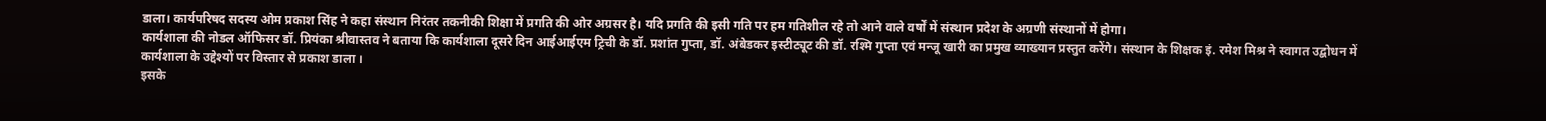डाला। कार्यपरिषद सदस्य ओम प्रकाश सिंह ने कहा संस्थान निरंतर तकनीकी शिक्षा में प्रगति की ओर अग्रसर है। यदि प्रगति की इसी गति पर हम गतिशील रहे तो आने वाले वर्षों में संस्थान प्रदेश के अग्रणी संस्थानों में होगा।
कार्यशाला की नोडल ऑफिसर डॉ. प्रियंका श्रीवास्तव ने बताया कि कार्यशाला दूसरे दिन आईआईएम ट्रिची के डॉ. प्रशांत गुप्ता, डॉ. अंबेडकर इस्टीट्यूट की डॉ. रश्मि गुप्ता एवं मन्जू खारी का प्रमुख व्याख्यान प्रस्तुत करेंगे। संस्थान के शिक्षक इं. रमेश मिश्र ने स्वागत उद्बोधन में कार्यशाला के उद्देश्यों पर विस्तार से प्रकाश डाला ।
इसके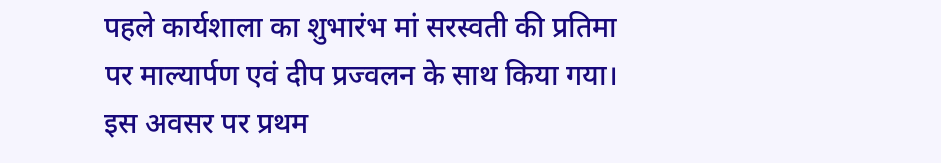पहले कार्यशाला का शुभारंभ मां सरस्वती की प्रतिमा पर माल्यार्पण एवं दीप प्रज्वलन के साथ किया गया। इस अवसर पर प्रथम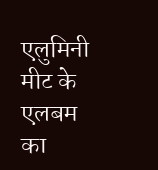एलुमिनी मीट के एलबम का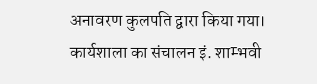अनावरण कुलपति द्वारा किया गया। कार्यशाला का संचालन इं. शाम्भवी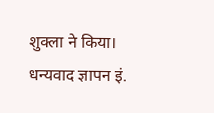शुक्ला ने किया। धन्यवाद ज्ञापन इं.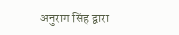अनुराग सिंह द्वारा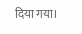दिया गया।